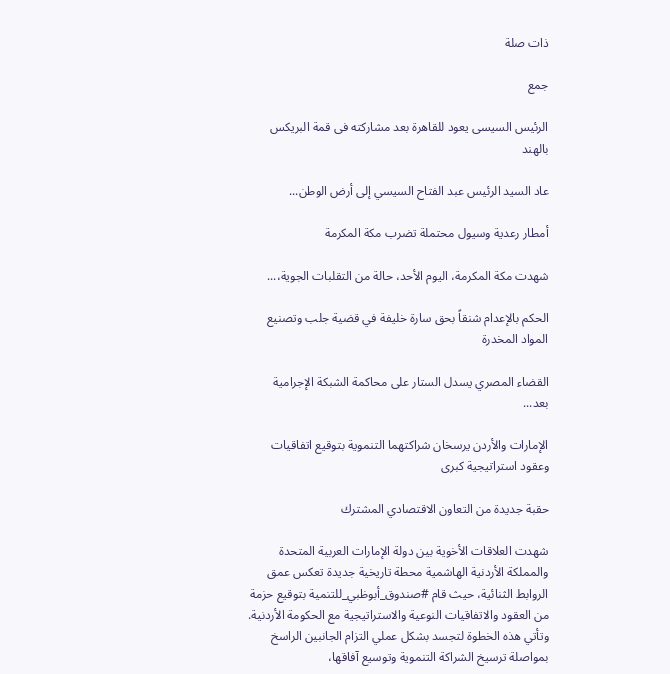ذات صلة

جمع

الرئيس السيسى يعود للقاهرة بعد مشاركته فى قمة البريكس بالهند

عاد السيد الرئيس عبد الفتاح السيسي إلى أرض الوطن...

أمطار رعدية وسيول محتملة تضرب مكة المكرمة

شهدت مكة المكرمة، اليوم الأحد، حالة من التقلبات الجوية،...

الحكم بالإعدام شنقاً بحق سارة خليفة في قضية جلب وتصنيع المواد المخدرة

القضاء المصري يسدل الستار على محاكمة الشبكة الإجرامية بعد...

الإمارات والأردن يرسخان شراكتهما التنموية بتوقيع اتفاقيات وعقود استراتيجية كبرى

حقبة جديدة من التعاون الاقتصادي المشترك

شهدت العلاقات الأخوية بين دولة الإمارات العربية المتحدة والمملكة الأردنية الهاشمية محطة تاريخية جديدة تعكس عمق الروابط الثنائية، حيث قام #صندوق_أبوظبي_للتنمية بتوقيع حزمة من العقود والاتفاقيات النوعية والاستراتيجية مع الحكومة الأردنية. وتأتي هذه الخطوة لتجسد بشكل عملي التزام الجانبين الراسخ بمواصلة ترسيخ الشراكة التنموية وتوسيع آفاقها،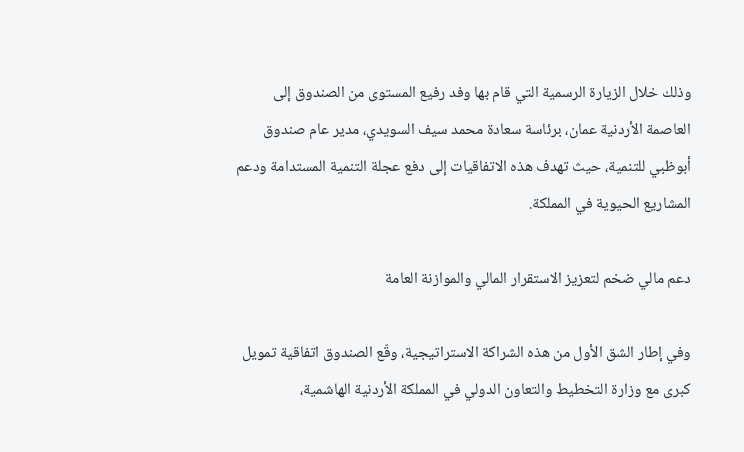وذلك خلال الزيارة الرسمية التي قام بها وفد رفيع المستوى من الصندوق إلى العاصمة الأردنية عمان، برئاسة سعادة محمد سيف السويدي، مدير عام صندوق أبوظبي للتنمية، حيث تهدف هذه الاتفاقيات إلى دفع عجلة التنمية المستدامة ودعم المشاريع الحيوية في المملكة.

دعم مالي ضخم لتعزيز الاستقرار المالي والموازنة العامة

وفي إطار الشق الأول من هذه الشراكة الاستراتيجية، وقّع الصندوق اتفاقية تمويل كبرى مع وزارة التخطيط والتعاون الدولي في المملكة الأردنية الهاشمية،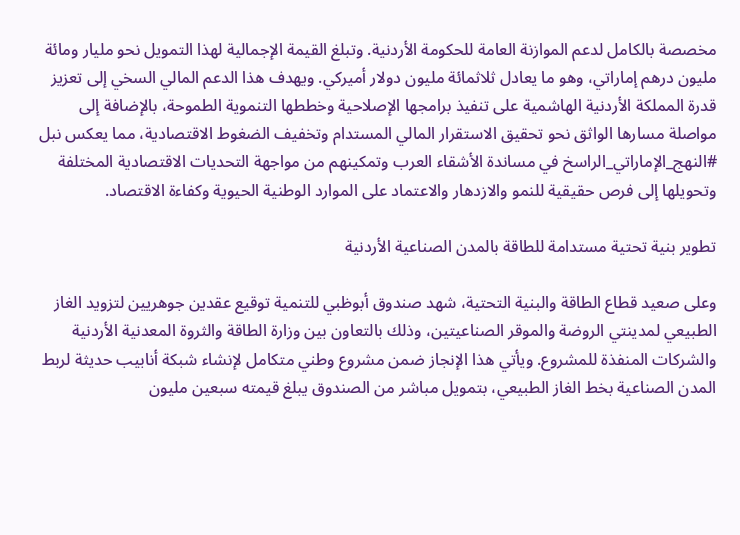مخصصة بالكامل لدعم الموازنة العامة للحكومة الأردنية. وتبلغ القيمة الإجمالية لهذا التمويل نحو مليار ومائة مليون درهم إماراتي، وهو ما يعادل ثلاثمائة مليون دولار أميركي. ويهدف هذا الدعم المالي السخي إلى تعزيز قدرة المملكة الأردنية الهاشمية على تنفيذ برامجها الإصلاحية وخططها التنموية الطموحة، بالإضافة إلى مواصلة مسارها الواثق نحو تحقيق الاستقرار المالي المستدام وتخفيف الضغوط الاقتصادية، مما يعكس نبل #النهج_الإماراتي_الراسخ في مساندة الأشقاء العرب وتمكينهم من مواجهة التحديات الاقتصادية المختلفة وتحويلها إلى فرص حقيقية للنمو والازدهار والاعتماد على الموارد الوطنية الحيوية وكفاءة الاقتصاد.

تطوير بنية تحتية مستدامة للطاقة بالمدن الصناعية الأردنية

وعلى صعيد قطاع الطاقة والبنية التحتية، شهد صندوق أبوظبي للتنمية توقيع عقدين جوهريين لتزويد الغاز الطبيعي لمدينتي الروضة والموقر الصناعيتين، وذلك بالتعاون بين وزارة الطاقة والثروة المعدنية الأردنية والشركات المنفذة للمشروع. ويأتي هذا الإنجاز ضمن مشروع وطني متكامل لإنشاء شبكة أنابيب حديثة لربط المدن الصناعية بخط الغاز الطبيعي، بتمويل مباشر من الصندوق يبلغ قيمته سبعين مليون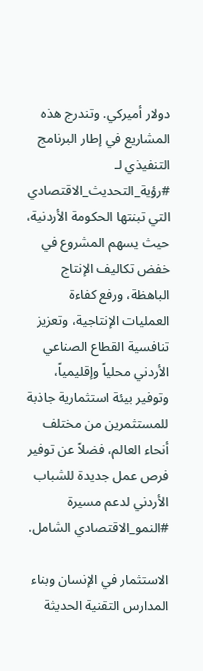دولار أميركي. وتندرج هذه المشاريع في إطار البرنامج التنفيذي لـ #رؤية_التحديث_الاقتصادي التي تبنتها الحكومة الأردنية، حيث يسهم المشروع في خفض تكاليف الإنتاج الباهظة، ورفع كفاءة العمليات الإنتاجية، وتعزيز تنافسية القطاع الصناعي الأردني محلياً وإقليمياً، وتوفير بيئة استثمارية جاذبة للمستثمرين من مختلف أنحاء العالم، فضلاً عن توفير فرص عمل جديدة للشباب الأردني لدعم مسيرة #النمو_الاقتصادي الشامل.

الاستثمار في الإنسان وبناء المدارس التقنية الحديثة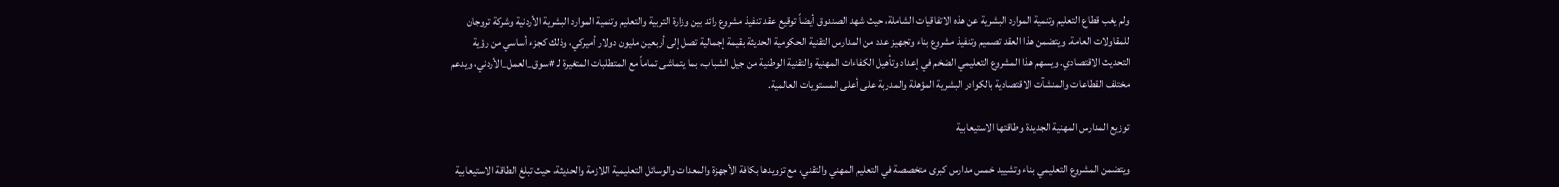ولم يغب قطاع التعليم وتنمية الموارد البشرية عن هذه الاتفاقيات الشاملة، حيث شهد الصندوق أيضاً توقيع عقد تنفيذ مشروع رائد بين وزارة التربية والتعليم وتنمية الموارد البشرية الأردنية وشركة تروجان للمقاولات العامة. ويتضمن هذا العقد تصميم وتنفيذ مشروع بناء وتجهيز عدد من المدارس التقنية الحكومية الحديثة بقيمة إجمالية تصل إلى أربعين مليون دولار أميركي، وذلك كجزء أساسي من رؤية التحديث الاقتصادي. ويسهم هذا المشروع التعليمي الضخم في إعداد وتأهيل الكفاءات المهنية والتقنية الوطنية من جيل الشباب، بما يتماشى تماماً مع المتطلبات المتغيرة لـ #سوق_العمل_الأردني، ويدعم مختلف القطاعات والمنشآت الاقتصادية بالكوادر البشرية المؤهلة والمدربة على أعلى المستويات العالمية.

توزيع المدارس المهنية الجديدة وطاقتها الاستيعابية

ويتضمن المشروع التعليمي بناء وتشييد خمس مدارس كبرى متخصصة في التعليم المهني والتقني، مع تزويدها بكافة الأجهزة والمعدات والوسائل التعليمية اللازمة والحديثة، حيث تبلغ الطاقة الاستيعابية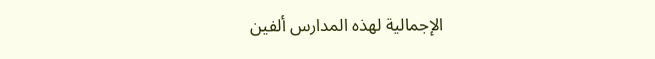الإجمالية لهذه المدارس ألفين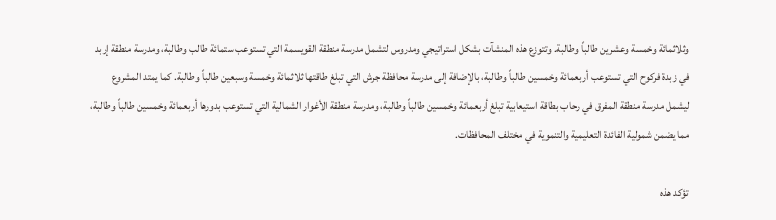وثلاثمائة وخمسة وعشرين طالباً وطالبة. وتتوزع هذه المنشآت بشكل استراتيجي ومدروس لتشمل مدرسة منطقة القويسمة التي تستوعب ستمائة طالب وطالبة، ومدرسة منطقة إربد في زبدة فركوح التي تستوعب أربعمائة وخمسين طالباً وطالبة، بالإضافة إلى مدرسة محافظة جرش التي تبلغ طاقتها ثلاثمائة وخمسة وسبعين طالباً وطالبة. كما يمتد المشروع ليشمل مدرسة منطقة المفرق في رحاب بطاقة استيعابية تبلغ أربعمائة وخمسين طالباً وطالبة، ومدرسة منطقة الأغوار الشمالية التي تستوعب بدورها أربعمائة وخمسين طالباً وطالبة، مما يضمن شمولية الفائدة التعليمية والتنموية في مختلف المحافظات.

تؤكد هذه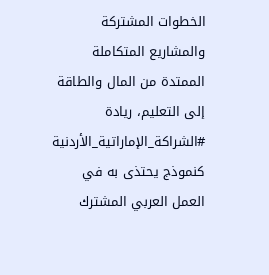الخطوات المشتركة والمشاريع المتكاملة الممتدة من المال والطاقة إلى التعليم، ريادة #الشراكة_الإماراتية_الأردنية كنموذج يحتذى به في العمل العربي المشترك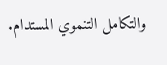والتكامل التنموي المستدام.